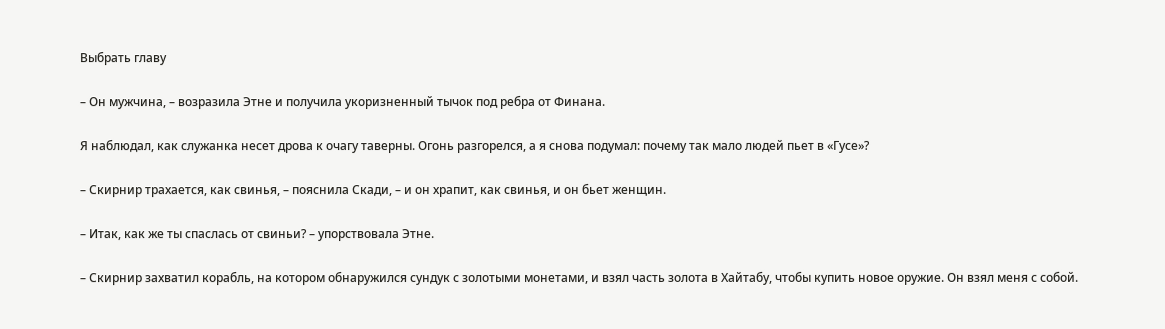Выбрать главу

– Он мужчина, – возразила Этне и получила укоризненный тычок под ребра от Финана.

Я наблюдал, как служанка несет дрова к очагу таверны. Огонь разгорелся, а я снова подумал: почему так мало людей пьет в «Гусе»?

– Скирнир трахается, как свинья, – пояснила Скади, – и он храпит, как свинья, и он бьет женщин.

– Итак, как же ты спаслась от свиньи? – упорствовала Этне.

– Скирнир захватил корабль, на котором обнаружился сундук с золотыми монетами, и взял часть золота в Хайтабу, чтобы купить новое оружие. Он взял меня с собой.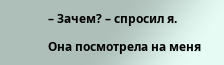– Зачем? – спросил я.

Она посмотрела на меня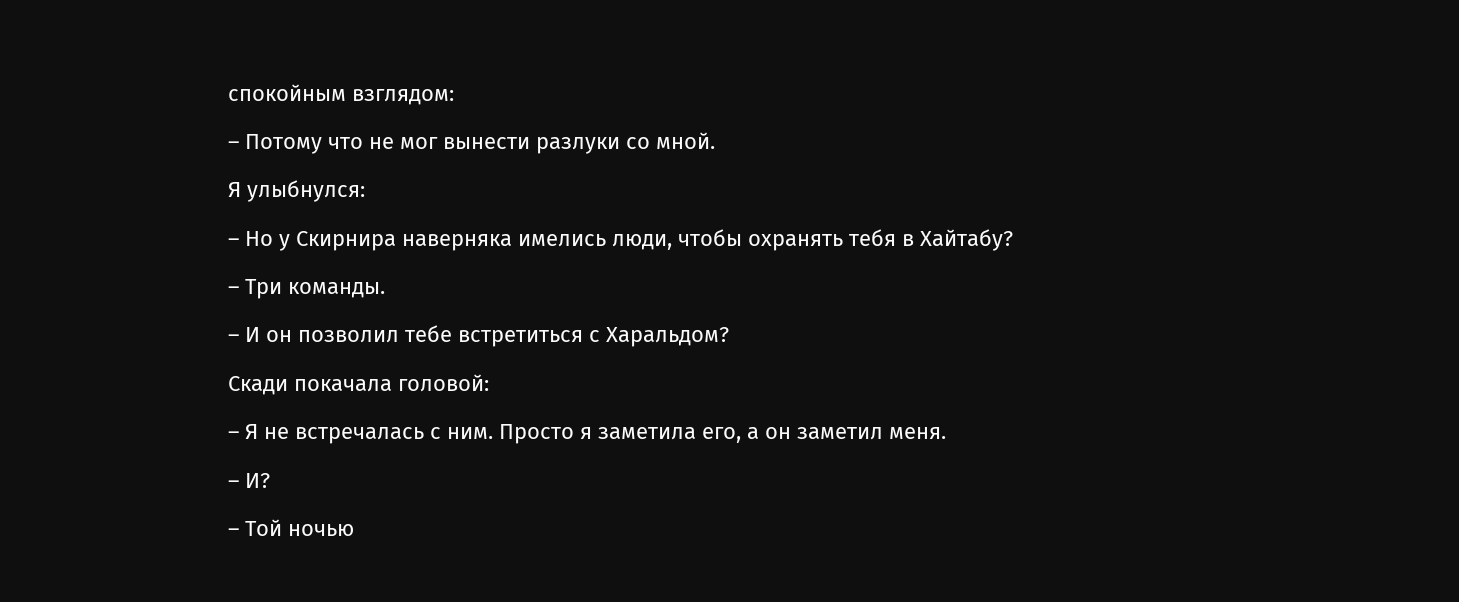спокойным взглядом:

– Потому что не мог вынести разлуки со мной.

Я улыбнулся:

– Но у Скирнира наверняка имелись люди, чтобы охранять тебя в Хайтабу?

– Три команды.

– И он позволил тебе встретиться с Харальдом?

Скади покачала головой:

– Я не встречалась с ним. Просто я заметила его, а он заметил меня.

– И?

– Той ночью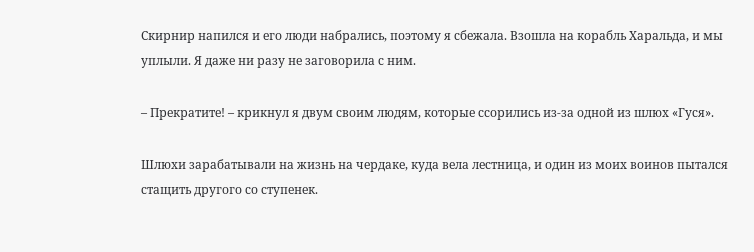Скирнир напился и его люди набрались, поэтому я сбежала. Взошла на корабль Харальда, и мы уплыли. Я даже ни разу не заговорила с ним.

– Прекратите! – крикнул я двум своим людям, которые ссорились из-за одной из шлюх «Гуся».

Шлюхи зарабатывали на жизнь на чердаке, куда вела лестница, и один из моих воинов пытался стащить другого со ступенек.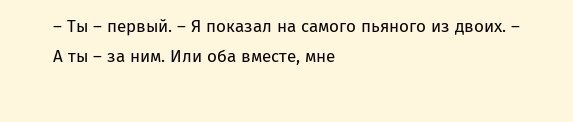– Ты – первый. – Я показал на самого пьяного из двоих. – А ты – за ним. Или оба вместе, мне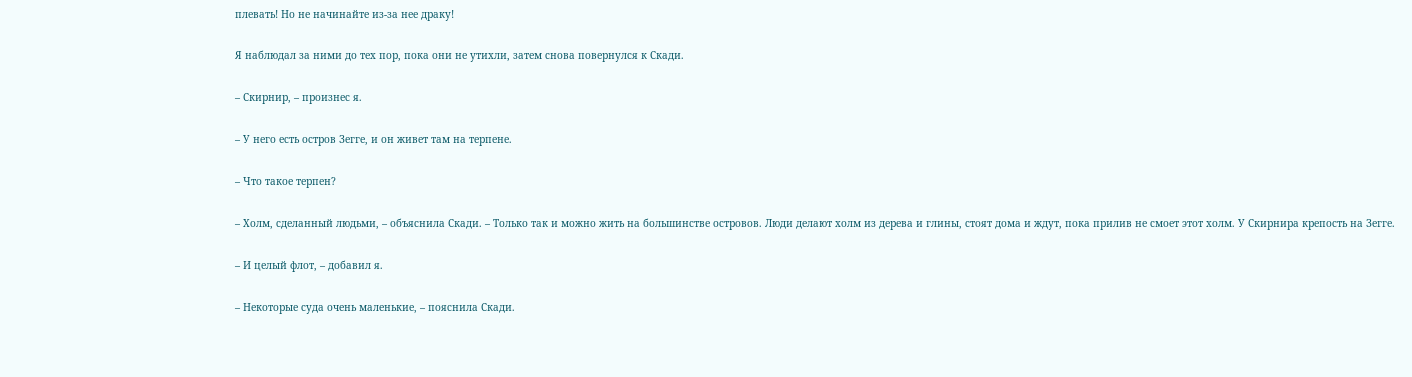плевать! Но не начинайте из-за нее драку!

Я наблюдал за ними до тех пор, пока они не утихли, затем снова повернулся к Скади.

– Скирнир, – произнес я.

– У него есть остров Зегге, и он живет там на терпене.

– Что такое терпен?

– Холм, сделанный людьми, – объяснила Скади. – Только так и можно жить на большинстве островов. Люди делают холм из дерева и глины, стоят дома и ждут, пока прилив не смоет этот холм. У Скирнира крепость на Зегге.

– И целый флот, – добавил я.

– Некоторые суда очень маленькие, – пояснила Скади.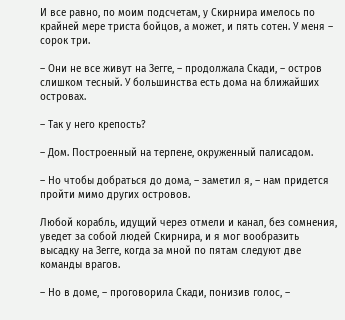И все равно, по моим подсчетам, у Скирнира имелось по крайней мере триста бойцов, а может, и пять сотен. У меня – сорок три.

– Они не все живут на Зегге, – продолжала Скади, – остров слишком тесный. У большинства есть дома на ближайших островах.

– Так у него крепость?

– Дом. Построенный на терпене, окруженный палисадом.

– Но чтобы добраться до дома, – заметил я, – нам придется пройти мимо других островов.

Любой корабль, идущий через отмели и канал, без сомнения, уведет за собой людей Скирнира, и я мог вообразить высадку на Зегге, когда за мной по пятам следуют две команды врагов.

– Но в доме, – проговорила Скади, понизив голос, –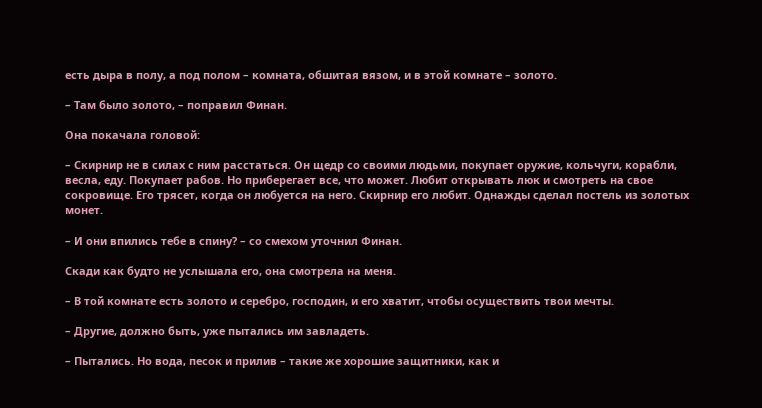есть дыра в полу, а под полом – комната, обшитая вязом, и в этой комнате – золото.

– Там было золото, – поправил Финан.

Она покачала головой:

– Скирнир не в силах с ним расстаться. Он щедр со своими людьми, покупает оружие, кольчуги, корабли, весла, еду. Покупает рабов. Но приберегает все, что может. Любит открывать люк и смотреть на свое сокровище. Его трясет, когда он любуется на него. Скирнир его любит. Однажды сделал постель из золотых монет.

– И они впились тебе в спину? – со смехом уточнил Финан.

Скади как будто не услышала его, она смотрела на меня.

– В той комнате есть золото и серебро, господин, и его хватит, чтобы осуществить твои мечты.

– Другие, должно быть, уже пытались им завладеть.

– Пытались. Но вода, песок и прилив – такие же хорошие защитники, как и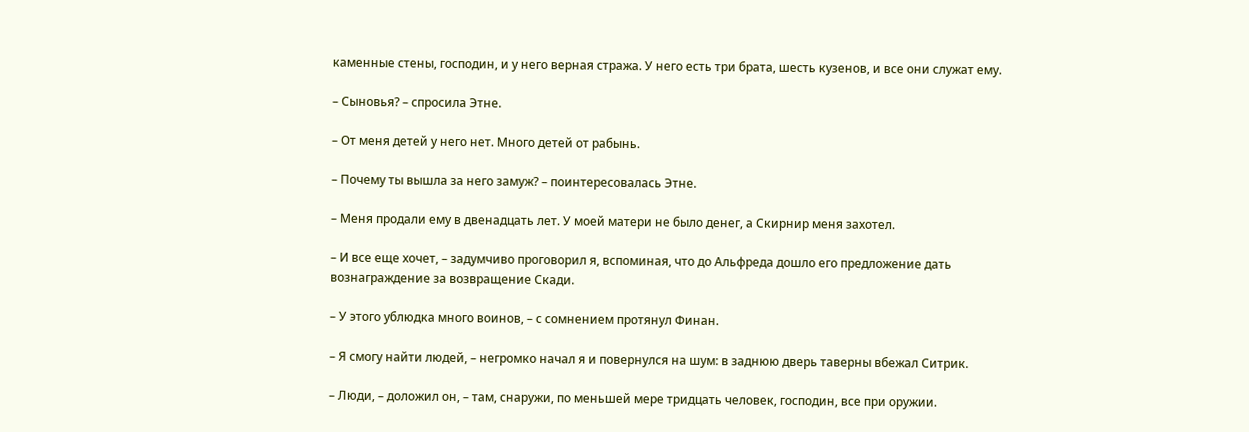каменные стены, господин, и у него верная стража. У него есть три брата, шесть кузенов, и все они служат ему.

– Сыновья? – спросила Этне.

– От меня детей у него нет. Много детей от рабынь.

– Почему ты вышла за него замуж? – поинтересовалась Этне.

– Меня продали ему в двенадцать лет. У моей матери не было денег, а Скирнир меня захотел.

– И все еще хочет, – задумчиво проговорил я, вспоминая, что до Альфреда дошло его предложение дать вознаграждение за возвращение Скади.

– У этого ублюдка много воинов, – с сомнением протянул Финан.

– Я смогу найти людей, – негромко начал я и повернулся на шум: в заднюю дверь таверны вбежал Ситрик.

– Люди, – доложил он, – там, снаружи, по меньшей мере тридцать человек, господин, все при оружии.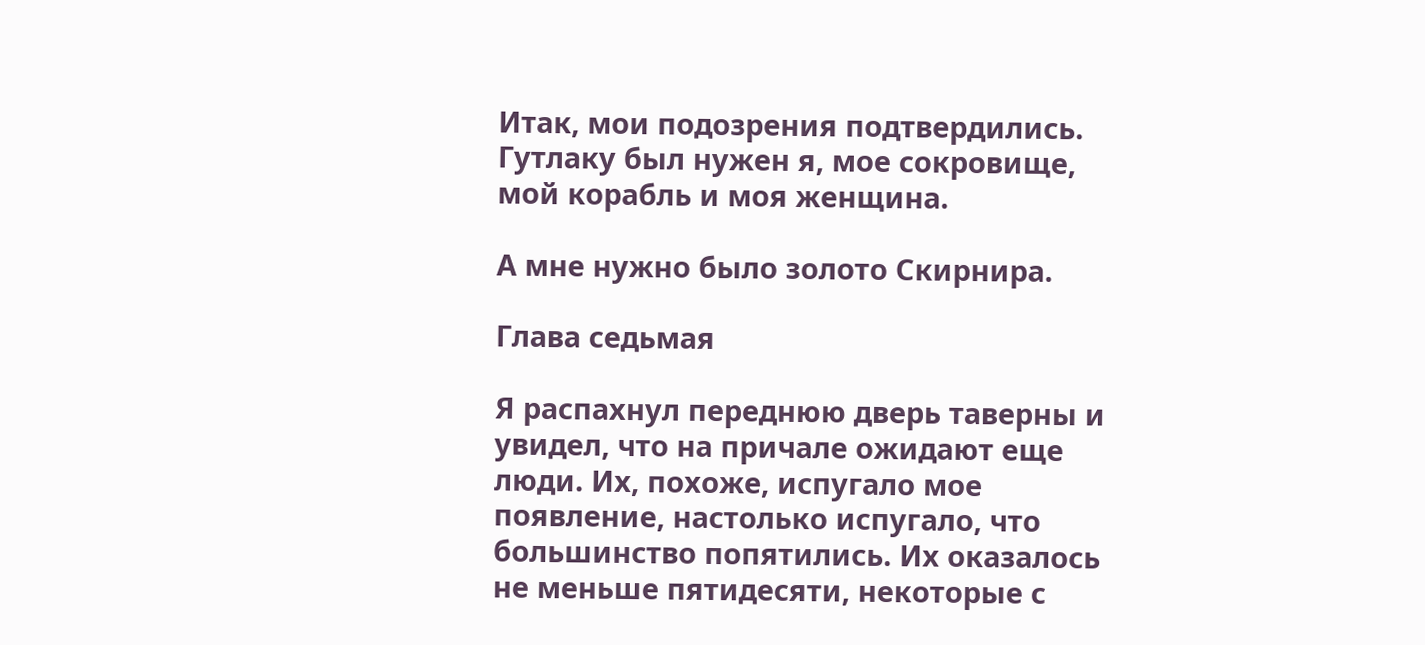Итак, мои подозрения подтвердились. Гутлаку был нужен я, мое сокровище, мой корабль и моя женщина.

А мне нужно было золото Скирнира.

Глава седьмая

Я распахнул переднюю дверь таверны и увидел, что на причале ожидают еще люди. Их, похоже, испугало мое появление, настолько испугало, что большинство попятились. Их оказалось не меньше пятидесяти, некоторые с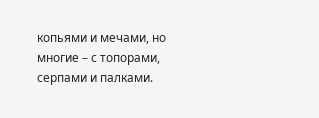копьями и мечами, но многие – с топорами, серпами и палками.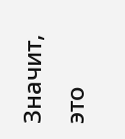Значит, это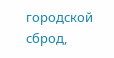городской сброд,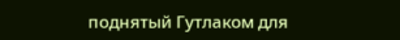поднятый Гутлаком для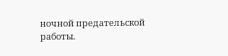ночной предательской работы.